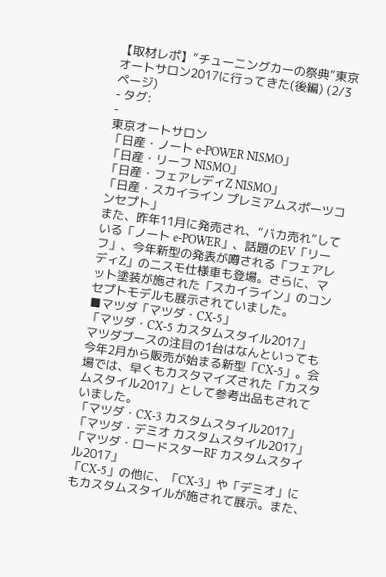【取材レポ】”チューニングカーの祭典”東京オートサロン2017に行ってきた(後編) (2/3ページ)
- タグ:
-
東京オートサロン
「日産・ノート e-POWER NISMO」
「日産・リーフ NISMO」
「日産・フェアレディZ NISMO」
「日産・スカイライン プレミアムスポーツコンセプト」
また、昨年11月に発売され、”バカ売れ”している「ノート e-POWER」、話題のEV「リーフ」、今年新型の発表が噂される「フェアレディZ」のニスモ仕様車も登場。さらに、マット塗装が施された「スカイライン」のコンセプトモデルも展示されていました。
■マツダ「マツダ・CX-5」
「マツダ・CX-5 カスタムスタイル2017」
マツダブースの注目の1台はなんといっても今年2月から販売が始まる新型「CX-5」。会場では、早くもカスタマイズされた「カスタムスタイル2017」として参考出品もされていました。
「マツダ・CX-3 カスタムスタイル2017」
「マツダ・デミオ カスタムスタイル2017」
「マツダ・ロードスターRF カスタムスタイル2017」
「CX-5」の他に、「CX-3」や「デミオ」にもカスタムスタイルが施されて展示。また、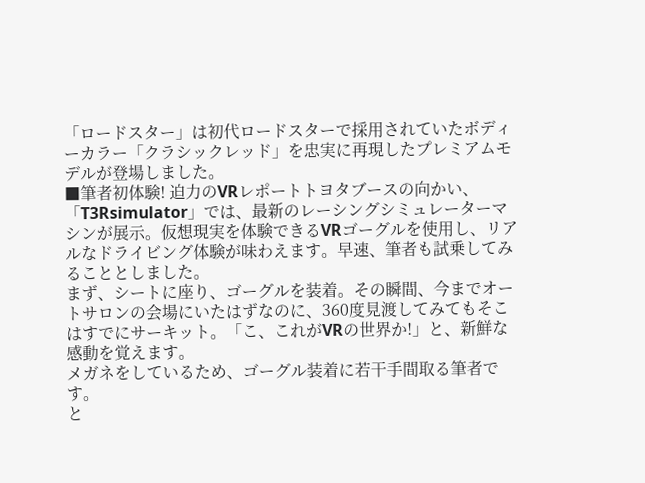「ロードスター」は初代ロードスターで採用されていたボディーカラー「クラシックレッド」を忠実に再現したプレミアムモデルが登場しました。
■筆者初体験! 迫力のVRレポートトヨタブースの向かい、「T3Rsimulator」では、最新のレーシングシミュレーターマシンが展示。仮想現実を体験できるVRゴーグルを使用し、リアルなドライビング体験が味わえます。早速、筆者も試乗してみることとしました。
まず、シートに座り、ゴーグルを装着。その瞬間、今までオートサロンの会場にいたはずなのに、360度見渡してみてもそこはすでにサーキット。「こ、これがVRの世界か!」と、新鮮な感動を覚えます。
メガネをしているため、ゴーグル装着に若干手間取る筆者です。
と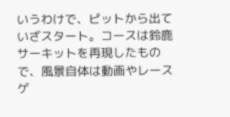いうわけで、ピットから出ていざスタート。コースは鈴鹿サーキットを再現したもので、風景自体は動画やレースゲ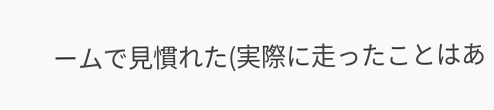ームで見慣れた(実際に走ったことはあ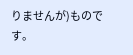りませんが)ものです。